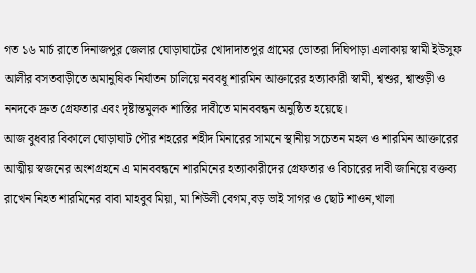গত ১৬ মার্চ রাতে দিনাজপুর জেলার ঘোড়াঘাটের খোদাদাতপুর গ্রামের ভোতরা দিঘিপাড়া এলাকায় স্বামী ইউসুফ আলীর বসতবাড়ীতে অমানুষিক নির্যাতন চালিয়ে নববধূ শারমিন আক্তারের হত্যাকারী স্বামী, শ্বশুর, শ্বাশুড়ী ও ননদকে দ্রুত গ্রেফতার এবং দৃষ্টান্তমুলক শাস্তির দাবীতে মানববন্ধন অনুষ্ঠিত হয়েছে।
আজ বুধবার বিকালে ঘোড়াঘাট পৌর শহরের শহীদ মিনারের সামনে স্থানীয় সচেতন মহল ও শারমিন আক্তারের আত্মীয় স্বজনের অংশগ্রহনে এ মানববন্ধনে শারমিনের হত্যাকারীদের গ্রেফতার ও বিচারের দাবী জানিয়ে বক্তব্য রাখেন নিহত শারমিনের বাবা মাহবুব মিয়া, মা শিউলী বেগম,বড় ভাই সাগর ও ছোট শাওন,খালা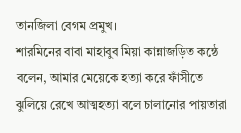তানজিলা বেগম প্রমুখ।
শারমিনের বাবা মাহাবুব মিয়া কান্নাজড়িত কন্ঠে বলেন, আমার মেয়েকে হত্যা করে ফাঁসীতে ঝুলিয়ে রেখে আত্মহত্যা বলে চালানোর পায়তারা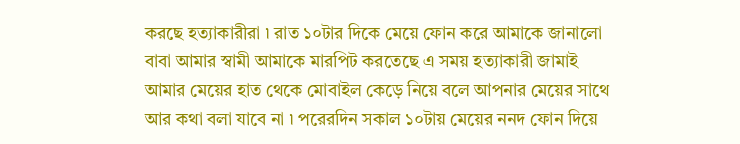করছে হত্যাকারীরা ৷ রাত ১০টার দিকে মেয়ে ফোন করে আমাকে জানালো বাবা আমার স্বামী আমাকে মারপিট করতেছে এ সময় হত্যাকারী জামাই আমার মেয়ের হাত থেকে মোবাইল কেড়ে নিয়ে বলে আপনার মেয়ের সাথে আর কথা বলা যাবে না ৷ পরেরদিন সকাল ১০টায় মেয়ের ননদ ফোন দিয়ে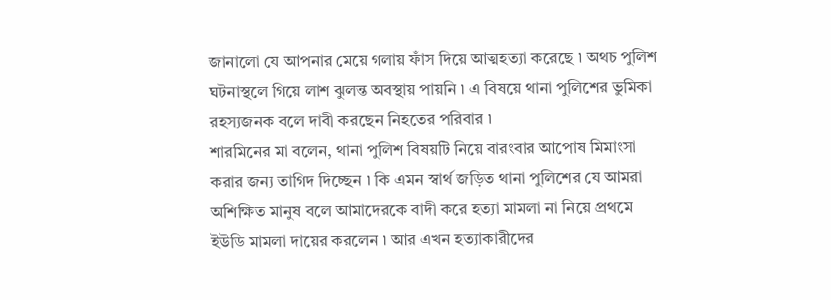জানালো যে আপনার মেয়ে গলায় ফাঁস দিয়ে আত্মহত্যা করেছে ৷ অথচ পুলিশ ঘটনাস্থলে গিয়ে লাশ ঝুলন্ত অবস্থায় পায়নি ৷ এ বিষয়ে থানা পুলিশের ভুমিকা রহস্যজনক বলে দাবী করছেন নিহতের পরিবার ৷
শারমিনের মা বলেন, থানা পুলিশ বিষয়টি নিয়ে বারংবার আপোষ মিমাংসা করার জন্য তাগিদ দিচ্ছেন ৷ কি এমন স্বার্থ জড়িত থানা পুলিশের যে আমরা অশিক্ষিত মানুষ বলে আমাদেরকে বাদী করে হত্যা মামলা না নিয়ে প্রথমে ইউডি মামলা দায়ের করলেন ৷ আর এখন হত্যাকারীদের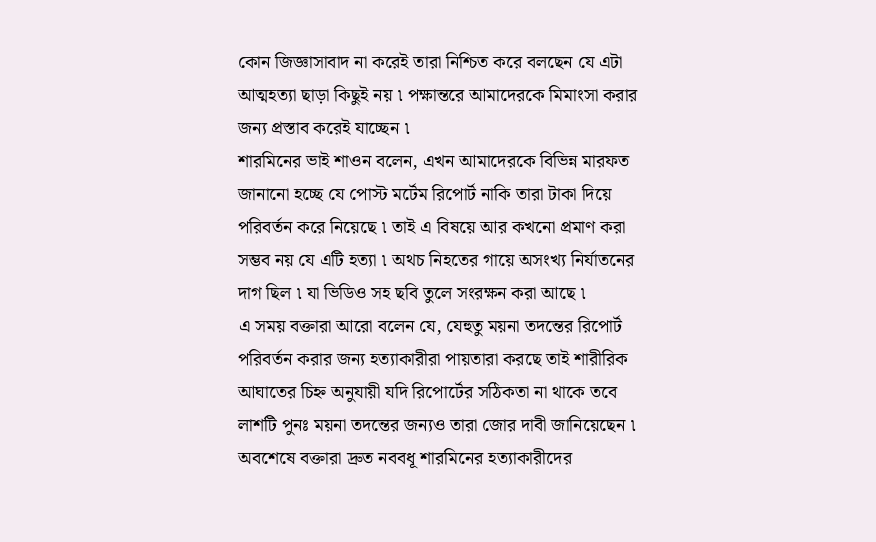কোন জিজ্ঞাসাবাদ না করেই তারা নিশ্চিত করে বলছেন যে এটা আত্মহত্যা ছাড়া কিছুই নয় ৷ পক্ষান্তরে আমাদেরকে মিমাংসা করার জন্য প্রস্তাব করেই যাচ্ছেন ৷
শারমিনের ভাই শাওন বলেন, এখন আমাদেরকে বিভিন্ন মারফত জানানো হচ্ছে যে পোস্ট মর্টেম রিপোর্ট নাকি তারা টাকা দিয়ে পরিবর্তন করে নিয়েছে ৷ তাই এ বিষয়ে আর কখনো প্রমাণ করা সম্ভব নয় যে এটি হত্যা ৷ অথচ নিহতের গায়ে অসংখ্য নির্যাতনের দাগ ছিল ৷ যা ভিডিও সহ ছবি তুলে সংরক্ষন করা আছে ৷
এ সময় বক্তারা আরো বলেন যে, যেহুতু ময়না তদন্তের রিপোর্ট পরিবর্তন করার জন্য হত্যাকারীরা পায়তারা করছে তাই শারীরিক আঘাতের চিহ্ন অনুযায়ী যদি রিপোর্টের সঠিকতা না থাকে তবে লাশটি পুনঃ ময়না তদন্তের জন্যও তারা জোর দাবী জানিয়েছেন ৷ অবশেষে বক্তারা দ্রুত নববধূ শারমিনের হত্যাকারীদের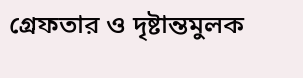গ্রেফতার ও দৃষ্টান্তমুলক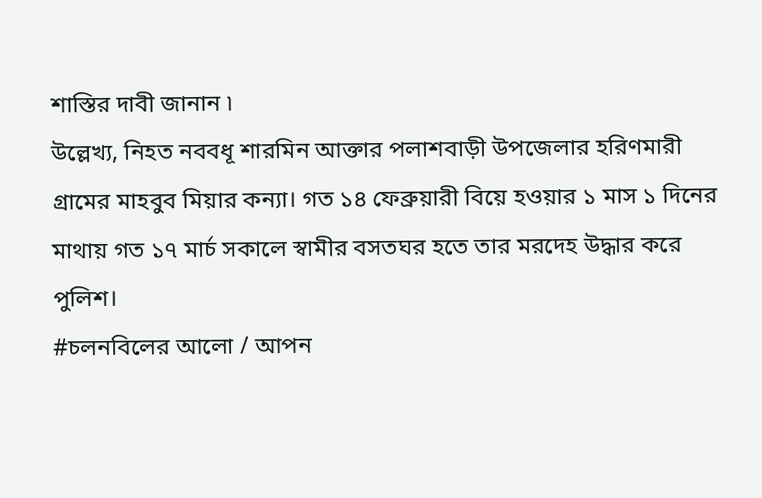শাস্তির দাবী জানান ৷
উল্লেখ্য, নিহত নববধূ শারমিন আক্তার পলাশবাড়ী উপজেলার হরিণমারী গ্রামের মাহবুব মিয়ার কন্যা। গত ১৪ ফেব্রুয়ারী বিয়ে হওয়ার ১ মাস ১ দিনের মাথায় গত ১৭ মার্চ সকালে স্বামীর বসতঘর হতে তার মরদেহ উদ্ধার করে পুলিশ।
#চলনবিলের আলো / আপন